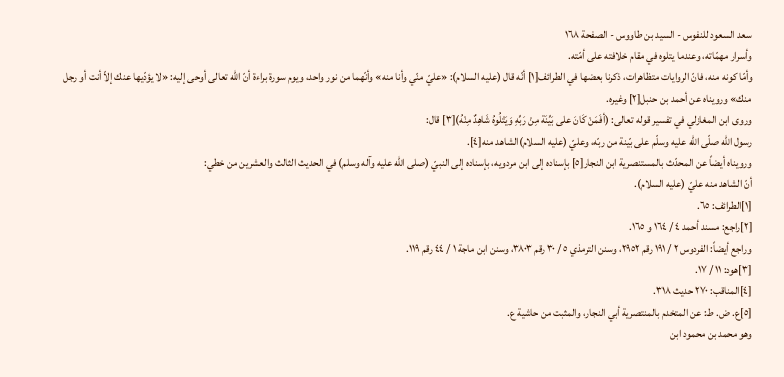سعد السعود للنفوس - السيد بن طاووس - الصفحة ١٦٨
وأسرار مهمّاته، وعندما يتلوه في مقام خلافته على أمّته.
وأمّا كونه منه، فانّ الروايات متظاهرات، ذكرنا بعضها في الطرائف[١] أنّه قال (عليه السلام): «عليّ منّي وأنا منه» وأنّهما من نور واحد، ويوم سورة براءة أنّ الله تعالى أوحى إليه: «لا يؤدّيها عنك إلاّ أنت أو رجل منك» ورويناه عن أحمد بن حنبل[٢] وغيره.
وروى ابن المغازلي في تفسير قوله تعالى: (أفَمَنْ كَانَ على بَيِّنَة مِنْ رَبِّهِ وَيَتْلُوهُ شَاهِدٌ مِنْهُ)[٣] قال:
رسول الله صلّى الله عليه وسلّم على بّينة من ربّه، وعليّ (عليه السلام)الشاهد منه[٤].
ورويناه أيضاً عن المحدّث بالمستنصرية ابن النجار[٥] بإسناده إلى ابن مردويه، بإسناده إلى النبيّ (صلى الله عليه وآله وسلم) في الحديث الثالث والعشرين من خطي:
أنّ الشاهد منه عليّ (عليه السلام).
[١]الطرائف: ٦٥.
[٢]راجع: مسند أحمد ٤ / ١٦٤ و ١٦٥.
وراجع أيضاً: الفردوس ٢ / ١٩١ رقم ٢٩٥٢، وسنن الترمذي ٥ / ٣٠ رقم ٣٨٠٣، وسنن ابن ماجة ١ / ٤٤ رقم ١١٩.
[٣]هود: ١١ / ١٧.
[٤]المناقب: ٢٧٠ حديث ٣١٨.
[٥]ع. ض. ط: عن المتخدم بالمنتصرية أبي النجار، والمثبت من حاشية ع.
وهو محمد بن محمود ابن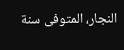النجار، المتوفى سنة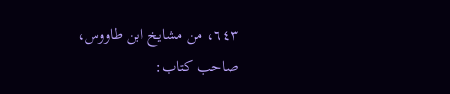٦٤٣، من مشايخ ابن طاووس، صاحب كتاب: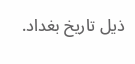ذيل تاريخ بغداد.